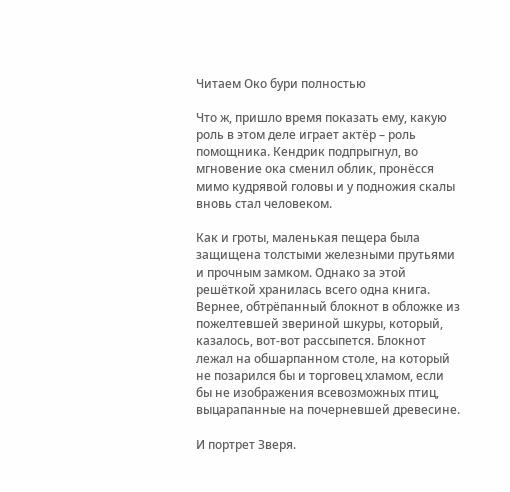Читаем Око бури полностью

Что ж, пришло время показать ему, какую роль в этом деле играет актёр – роль помощника. Кендрик подпрыгнул, во мгновение ока сменил облик, пронёсся мимо кудрявой головы и у подножия скалы вновь стал человеком.

Как и гроты, маленькая пещера была защищена толстыми железными прутьями и прочным замком. Однако за этой решёткой хранилась всего одна книга. Вернее, обтрёпанный блокнот в обложке из пожелтевшей звериной шкуры, который, казалось, вот-вот рассыпется. Блокнот лежал на обшарпанном столе, на который не позарился бы и торговец хламом, если бы не изображения всевозможных птиц, выцарапанные на почерневшей древесине.

И портрет Зверя.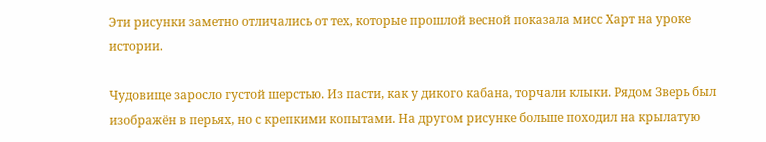Эти рисунки заметно отличались от тех, которые прошлой весной показала мисс Харт на уроке истории.

Чудовище заросло густой шерстью. Из пасти, как у дикого кабана, торчали клыки. Рядом Зверь был изображён в перьях, но с крепкими копытами. На другом рисунке больше походил на крылатую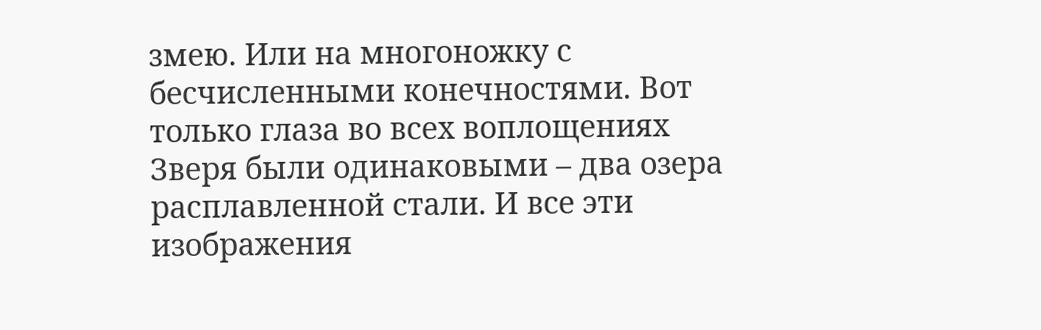змею. Или на многоножку с бесчисленными конечностями. Вот только глаза во всех воплощениях Зверя были одинаковыми – два озера расплавленной стали. И все эти изображения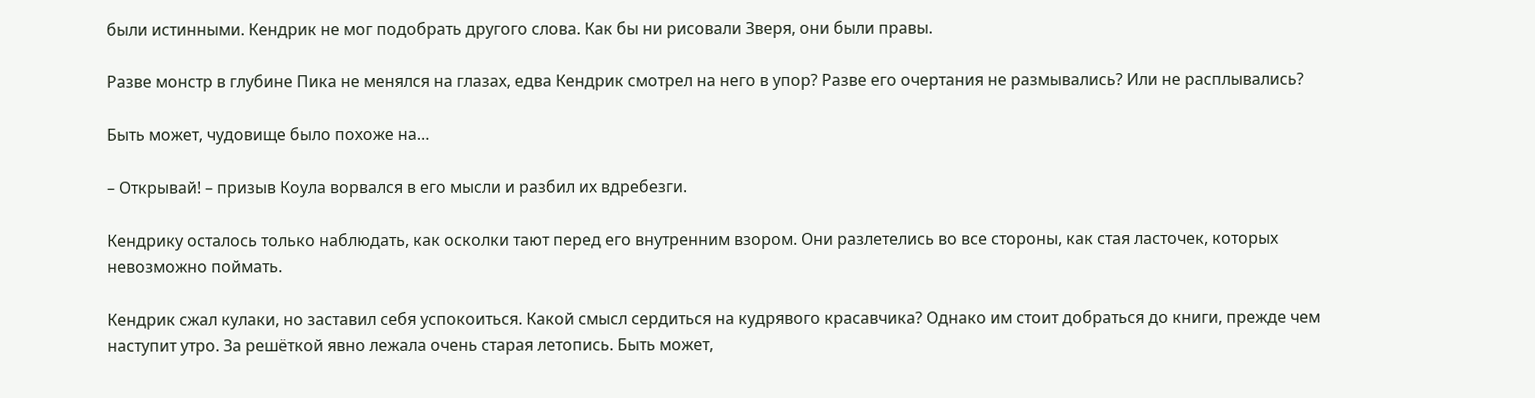были истинными. Кендрик не мог подобрать другого слова. Как бы ни рисовали Зверя, они были правы.

Разве монстр в глубине Пика не менялся на глазах, едва Кендрик смотрел на него в упор? Разве его очертания не размывались? Или не расплывались?

Быть может, чудовище было похоже на…

– Открывай! – призыв Коула ворвался в его мысли и разбил их вдребезги.

Кендрику осталось только наблюдать, как осколки тают перед его внутренним взором. Они разлетелись во все стороны, как стая ласточек, которых невозможно поймать.

Кендрик сжал кулаки, но заставил себя успокоиться. Какой смысл сердиться на кудрявого красавчика? Однако им стоит добраться до книги, прежде чем наступит утро. За решёткой явно лежала очень старая летопись. Быть может,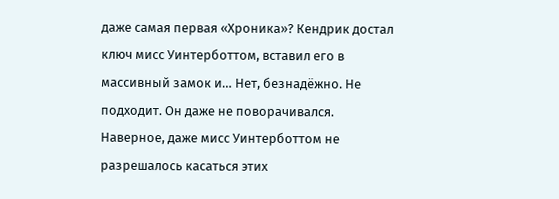даже самая первая «Хроника»? Кендрик достал ключ мисс Уинтерботтом, вставил его в массивный замок и… Нет, безнадёжно. Не подходит. Он даже не поворачивался. Наверное, даже мисс Уинтерботтом не разрешалось касаться этих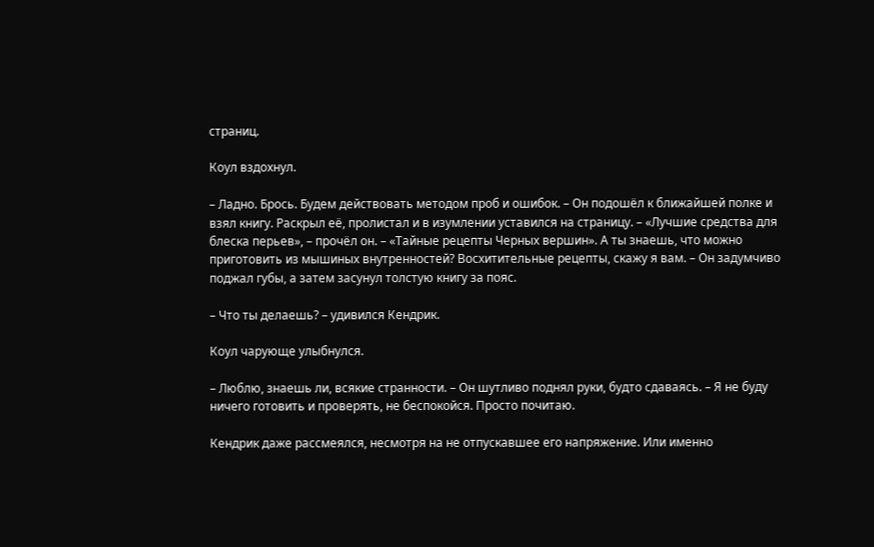страниц.

Коул вздохнул.

– Ладно. Брось. Будем действовать методом проб и ошибок. – Он подошёл к ближайшей полке и взял книгу. Раскрыл её, пролистал и в изумлении уставился на страницу. – «Лучшие средства для блеска перьев», – прочёл он. – «Тайные рецепты Черных вершин». А ты знаешь, что можно приготовить из мышиных внутренностей? Восхитительные рецепты, скажу я вам. – Он задумчиво поджал губы, а затем засунул толстую книгу за пояс.

– Что ты делаешь? – удивился Кендрик.

Коул чарующе улыбнулся.

– Люблю, знаешь ли, всякие странности. – Он шутливо поднял руки, будто сдаваясь. – Я не буду ничего готовить и проверять, не беспокойся. Просто почитаю.

Кендрик даже рассмеялся, несмотря на не отпускавшее его напряжение. Или именно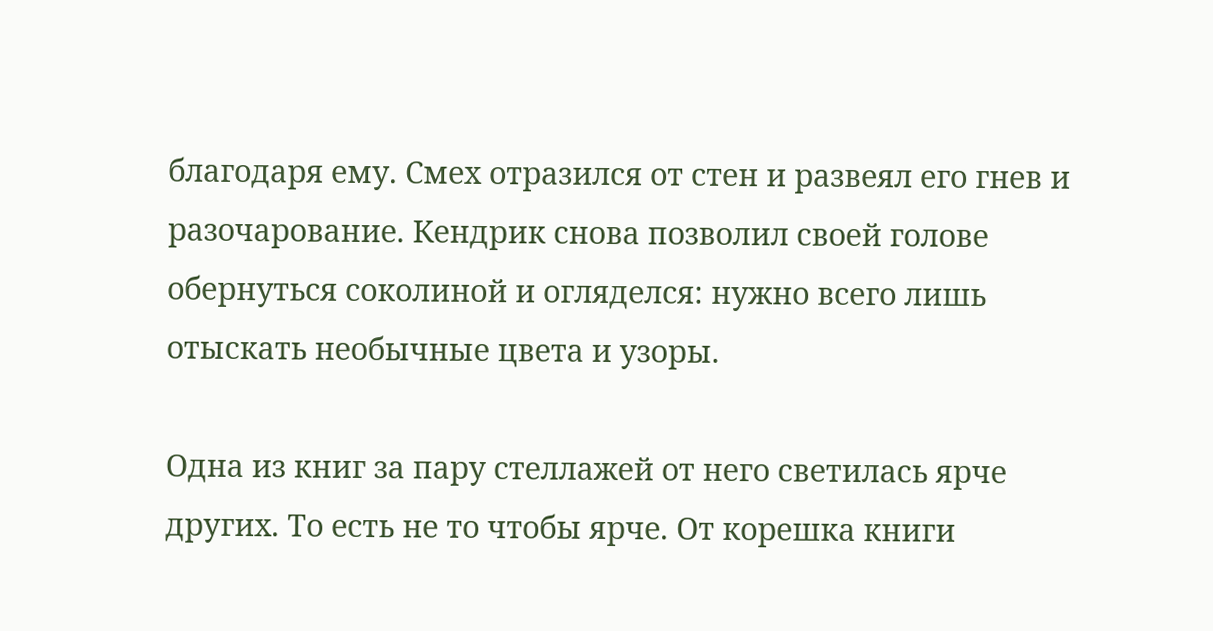благодаря ему. Смех отразился от стен и развеял его гнев и разочарование. Кендрик снова позволил своей голове обернуться соколиной и огляделся: нужно всего лишь отыскать необычные цвета и узоры.

Одна из книг за пару стеллажей от него светилась ярче других. То есть не то чтобы ярче. От корешка книги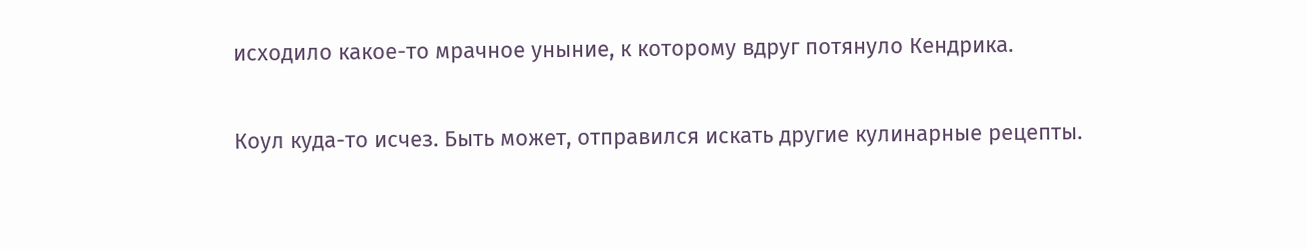исходило какое-то мрачное уныние, к которому вдруг потянуло Кендрика.

Коул куда-то исчез. Быть может, отправился искать другие кулинарные рецепты.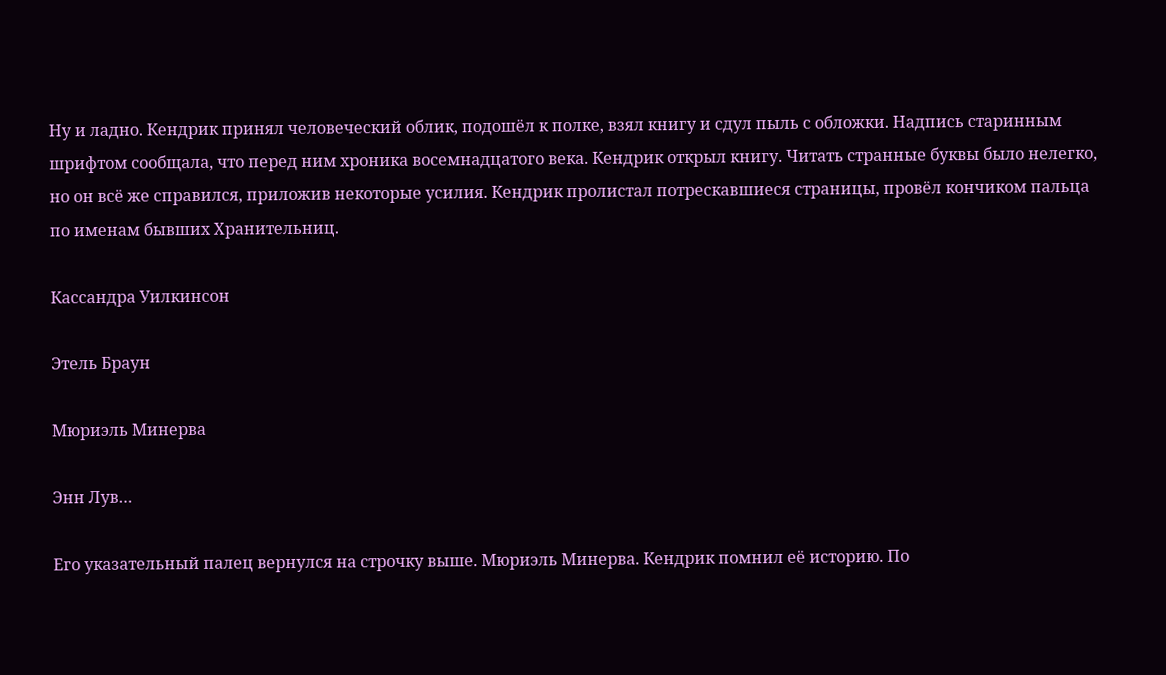Ну и ладно. Кендрик принял человеческий облик, подошёл к полке, взял книгу и сдул пыль с обложки. Надпись старинным шрифтом сообщала, что перед ним хроника восемнадцатого века. Кендрик открыл книгу. Читать странные буквы было нелегко, но он всё же справился, приложив некоторые усилия. Кендрик пролистал потрескавшиеся страницы, провёл кончиком пальца по именам бывших Хранительниц.

Кассандра Уилкинсон

Этель Браун

Мюриэль Минерва

Энн Лув…

Его указательный палец вернулся на строчку выше. Мюриэль Минерва. Кендрик помнил её историю. По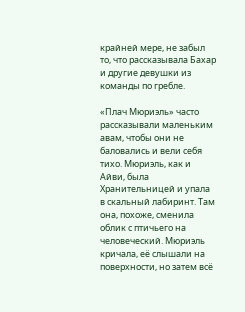крайней мере, не забыл то, что рассказывала Бахар и другие девушки из команды по гребле.

«Плач Мюриэль» часто рассказывали маленьким авам, чтобы они не баловались и вели себя тихо. Мюриэль, как и Айви, была Хранительницей и упала в скальный лабиринт. Там она, похоже, сменила облик с птичьего на человеческий. Мюриэль кричала, её слышали на поверхности, но затем всё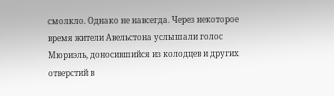смолкло. Однако не навсегда. Через некоторое время жители Авельстона услышали голос Мюриэль, доносившийся из колодцев и других отверстий в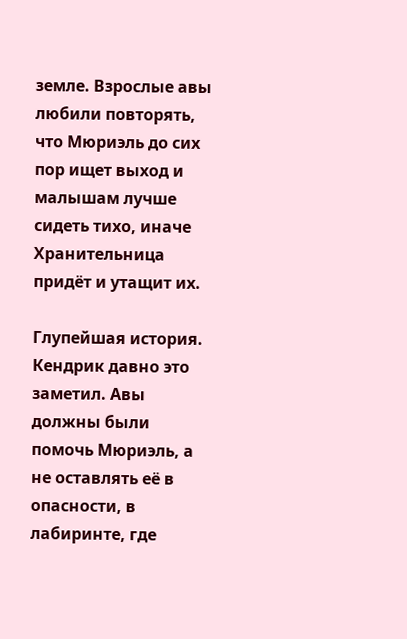земле. Взрослые авы любили повторять, что Мюриэль до сих пор ищет выход и малышам лучше сидеть тихо, иначе Хранительница придёт и утащит их.

Глупейшая история. Кендрик давно это заметил. Авы должны были помочь Мюриэль, а не оставлять её в опасности, в лабиринте, где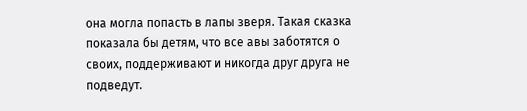она могла попасть в лапы зверя. Такая сказка показала бы детям, что все авы заботятся о своих, поддерживают и никогда друг друга не подведут.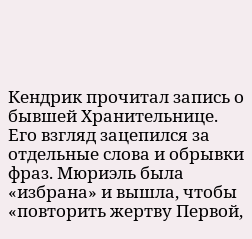Кендрик прочитал запись о бывшей Хранительнице. Его взгляд зацепился за отдельные слова и обрывки фраз. Мюриэль была «избрана» и вышла, чтобы «повторить жертву Первой,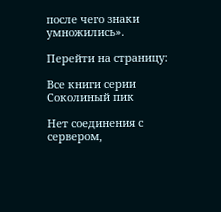после чего знаки умножились».

Перейти на страницу:

Все книги серии Соколиный пик

Нет соединения с сервером,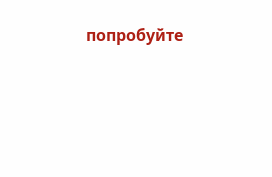попробуйте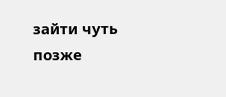зайти чуть позже